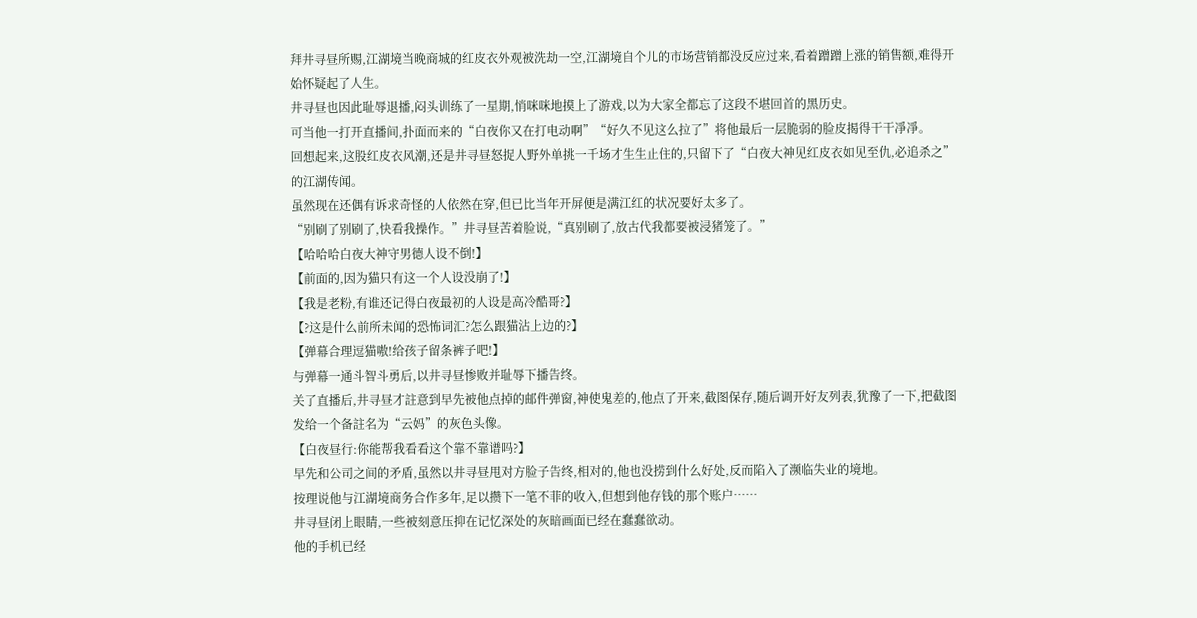拜井寻昼所赐,江湖境当晚商城的红皮衣外观被洗劫一空,江湖境自个儿的市场营销都没反应过来,看着蹭蹭上涨的销售额,难得开始怀疑起了人生。
井寻昼也因此耻辱退播,闷头训练了一星期,悄咪咪地摸上了游戏,以为大家全都忘了这段不堪回首的黑历史。
可当他一打开直播间,扑面而来的“白夜你又在打电动啊”“好久不见这么拉了”将他最后一层脆弱的脸皮揭得干干凈凈。
回想起来,这股红皮衣风潮,还是井寻昼怒捉人野外单挑一千场才生生止住的,只留下了“白夜大神见红皮衣如见至仇,必追杀之”的江湖传闻。
虽然现在还偶有诉求奇怪的人依然在穿,但已比当年开屏便是满江红的状况要好太多了。
“别刷了别刷了,快看我操作。”井寻昼苦着脸说,“真别刷了,放古代我都要被浸猪笼了。”
【哈哈哈白夜大神守男德人设不倒!】
【前面的,因为猫只有这一个人设没崩了!】
【我是老粉,有谁还记得白夜最初的人设是高冷酷哥?】
【?这是什么前所未闻的恐怖词汇?怎么跟猫沾上边的?】
【弹幕合理逗猫嗷!给孩子留条裤子吧!】
与弹幕一通斗智斗勇后,以井寻昼惨败并耻辱下播告终。
关了直播后,井寻昼才註意到早先被他点掉的邮件弹窗,神使鬼差的,他点了开来,截图保存,随后调开好友列表,犹豫了一下,把截图发给一个备註名为“云妈”的灰色头像。
【白夜昼行:你能帮我看看这个靠不靠谱吗?】
早先和公司之间的矛盾,虽然以井寻昼甩对方脸子告终,相对的,他也没捞到什么好处,反而陷入了濒临失业的境地。
按理说他与江湖境商务合作多年,足以攒下一笔不菲的收入,但想到他存钱的那个账户……
井寻昼闭上眼睛,一些被刻意压抑在记忆深处的灰暗画面已经在蠢蠢欲动。
他的手机已经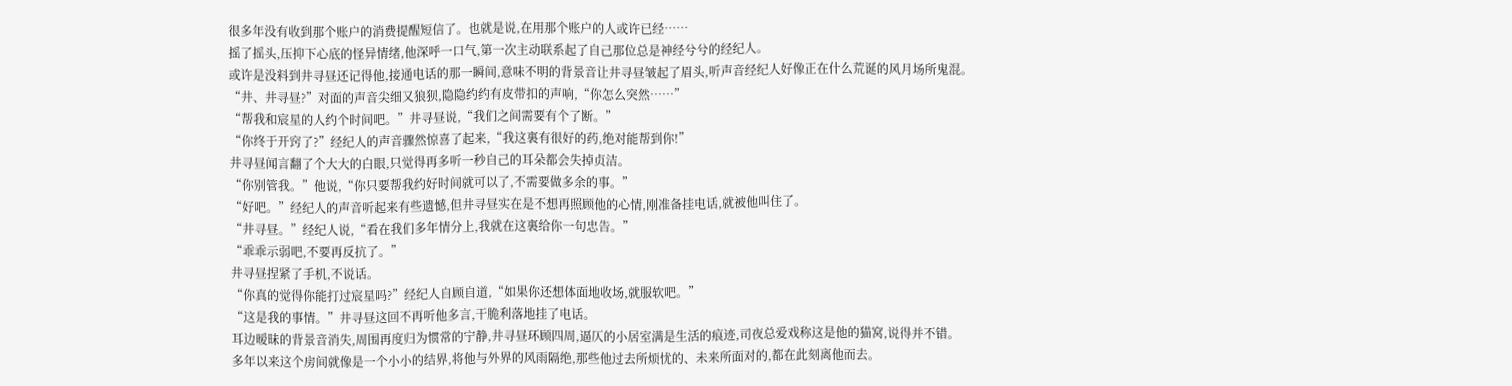很多年没有收到那个账户的消费提醒短信了。也就是说,在用那个账户的人或许已经……
摇了摇头,压抑下心底的怪异情绪,他深呼一口气,第一次主动联系起了自己那位总是神经兮兮的经纪人。
或许是没料到井寻昼还记得他,接通电话的那一瞬间,意味不明的背景音让井寻昼皱起了眉头,听声音经纪人好像正在什么荒诞的风月场所鬼混。
“井、井寻昼?”对面的声音尖细又狼狈,隐隐约约有皮带扣的声响,“你怎么突然……”
“帮我和宸星的人约个时间吧。”井寻昼说,“我们之间需要有个了断。”
“你终于开窍了?”经纪人的声音骤然惊喜了起来,“我这裏有很好的药,绝对能帮到你!”
井寻昼闻言翻了个大大的白眼,只觉得再多听一秒自己的耳朵都会失掉贞洁。
“你别管我。”他说,“你只要帮我约好时间就可以了,不需要做多余的事。”
“好吧。”经纪人的声音听起来有些遗憾,但井寻昼实在是不想再照顾他的心情,刚准备挂电话,就被他叫住了。
“井寻昼。”经纪人说,“看在我们多年情分上,我就在这裏给你一句忠告。”
“乖乖示弱吧,不要再反抗了。”
井寻昼捏紧了手机,不说话。
“你真的觉得你能打过宸星吗?”经纪人自顾自道,“如果你还想体面地收场,就服软吧。”
“这是我的事情。”井寻昼这回不再听他多言,干脆利落地挂了电话。
耳边暧昧的背景音消失,周围再度归为惯常的宁静,井寻昼环顾四周,逼仄的小居室满是生活的痕迹,司夜总爱戏称这是他的猫窝,说得并不错。
多年以来这个房间就像是一个小小的结界,将他与外界的风雨隔绝,那些他过去所烦忧的、未来所面对的,都在此刻离他而去。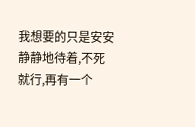我想要的只是安安静静地待着,不死就行,再有一个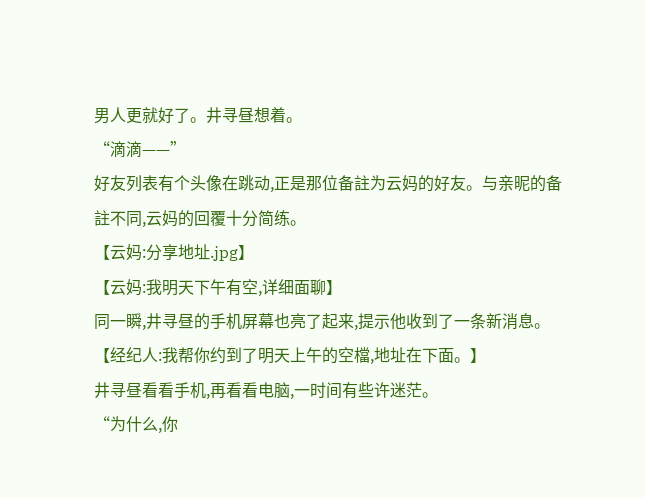男人更就好了。井寻昼想着。
“滴滴——”
好友列表有个头像在跳动,正是那位备註为云妈的好友。与亲昵的备註不同,云妈的回覆十分简练。
【云妈:分享地址.jpg】
【云妈:我明天下午有空,详细面聊】
同一瞬,井寻昼的手机屏幕也亮了起来,提示他收到了一条新消息。
【经纪人:我帮你约到了明天上午的空檔,地址在下面。】
井寻昼看看手机,再看看电脑,一时间有些许迷茫。
“为什么,你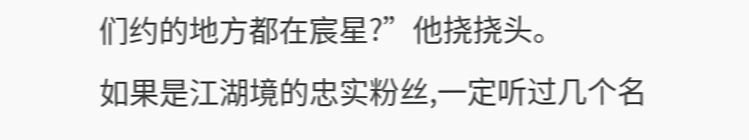们约的地方都在宸星?”他挠挠头。
如果是江湖境的忠实粉丝,一定听过几个名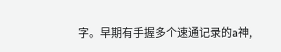字。早期有手握多个速通记录的a神,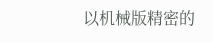以机械版精密的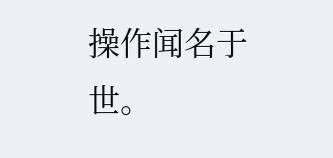操作闻名于世。